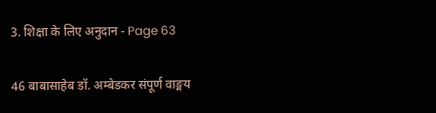3. शिक्षा के लिए अनुदान - Page 63

46 बाबासाहेब डॉ. अम्बेडकर संपूर्ण वाङ्मय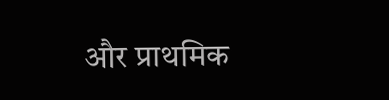और प्राथमिक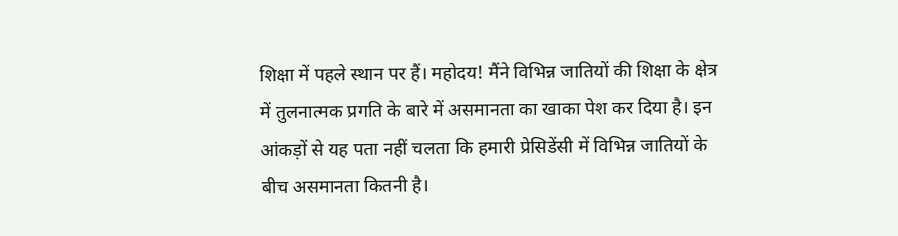शिक्षा में पहले स्थान पर हैं। महोदय! मैंने विभिन्न जातियों की शिक्षा के क्षेत्र में तुलनात्मक प्रगति के बारे में असमानता का खाका पेश कर दिया है। इन आंकड़ों से यह पता नहीं चलता कि हमारी प्रेसिडेंसी में विभिन्न जातियों के बीच असमानता कितनी है।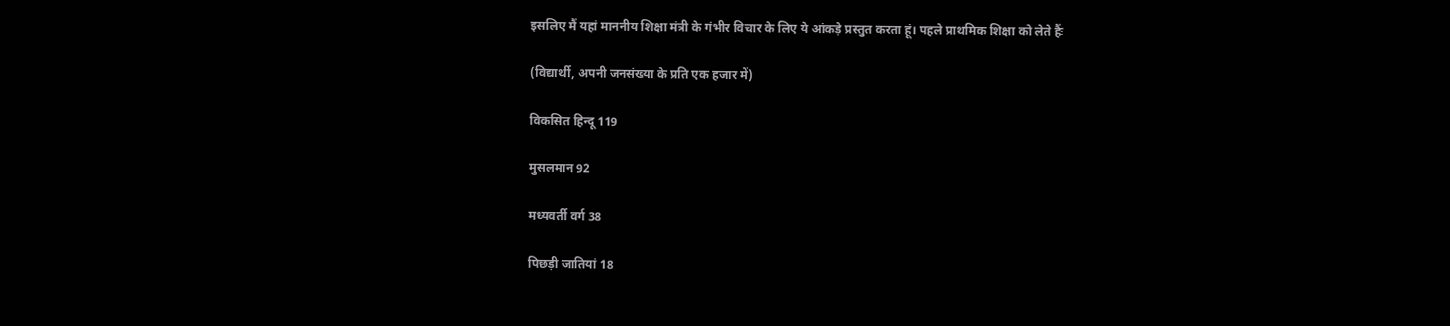इसलिए मैं यहां माननीय शिक्षा मंत्री के गंभीर विचार के लिए ये आंकड़े प्रस्तुत करता हूं। पहले प्राथमिक शिक्षा को लेते हैंः

(विद्यार्थी, अपनी जनसंख्या के प्रति एक हजार में)

विकसित हिन्दू 119

मुसलमान 92

मध्यवर्ती वर्ग 38

पिछड़ी जातियां 18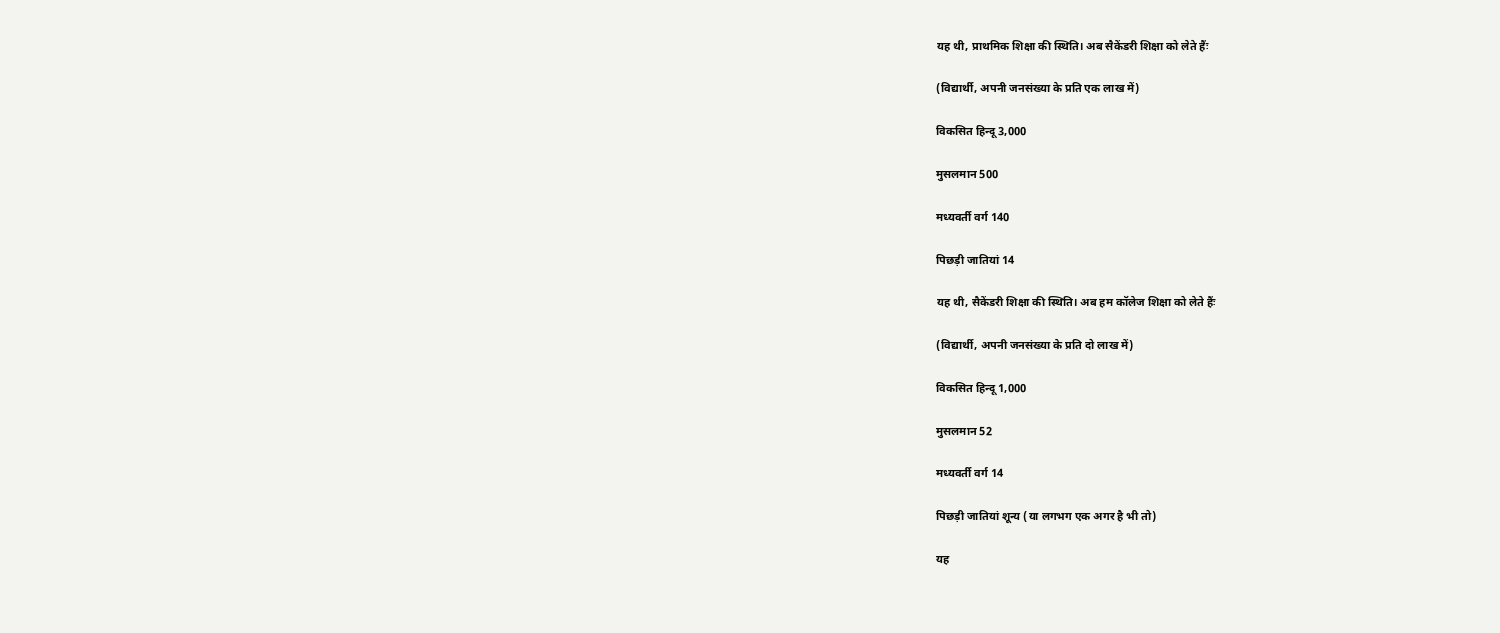यह थी, प्राथमिक शिक्षा की स्थिति। अब सैकेंडरी शिक्षा को लेते हैंः

(विद्यार्थी, अपनी जनसंख्या के प्रति एक लाख में)

विकसित हिन्दू 3,000

मुसलमान 500

मध्यवर्ती वर्ग 140

पिछड़ी जातियां 14

यह थी, सैकेंडरी शिक्षा की स्थिति। अब हम कॉलेज शिक्षा को लेते हैंः

(विद्यार्थी, अपनी जनसंख्या के प्रति दो लाख में)

विकसित हिन्दू 1,000

मुसलमान 52

मध्यवर्ती वर्ग 14

पिछड़ी जातियां शून्य (या लगभग एक अगर है भी तो)

यह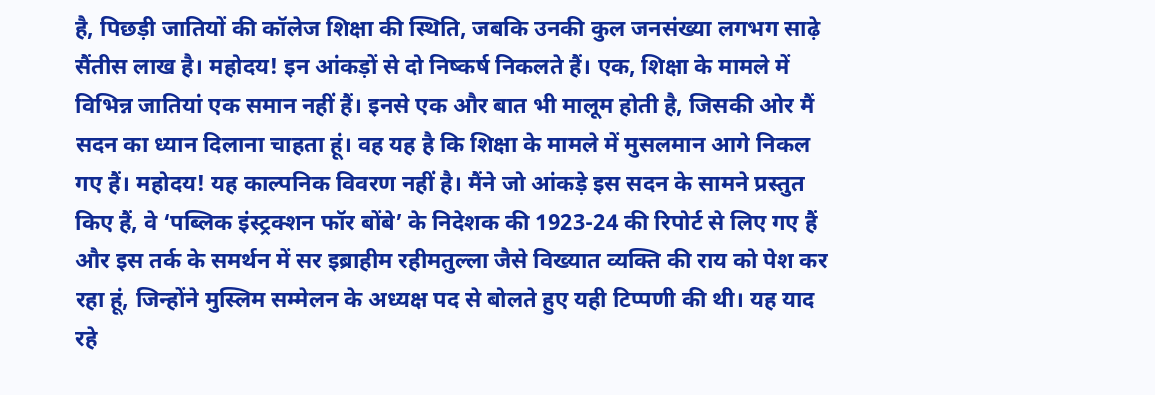है, पिछड़ी जातियों की कॉलेज शिक्षा की स्थिति, जबकि उनकी कुल जनसंख्या लगभग साढ़े सैंतीस लाख है। महोदय! इन आंकड़ों से दो निष्कर्ष निकलते हैं। एक, शिक्षा के मामले में विभिन्न जातियां एक समान नहीं हैं। इनसे एक और बात भी मालूम होती है, जिसकी ओर मैं सदन का ध्यान दिलाना चाहता हूं। वह यह है कि शिक्षा के मामले में मुसलमान आगे निकल गए हैं। महोदय! यह काल्पनिक विवरण नहीं है। मैंने जो आंकड़े इस सदन के सामने प्रस्तुत किए हैं, वे ‘पब्लिक इंस्ट्रक्शन फॉर बोंबे’ के निदेशक की 1923-24 की रिपोर्ट से लिए गए हैं और इस तर्क के समर्थन में सर इब्राहीम रहीमतुल्ला जैसे विख्यात व्यक्ति की राय को पेश कर रहा हूं, जिन्होंने मुस्लिम सम्मेलन के अध्यक्ष पद से बोलते हुए यही टिप्पणी की थी। यह याद रहे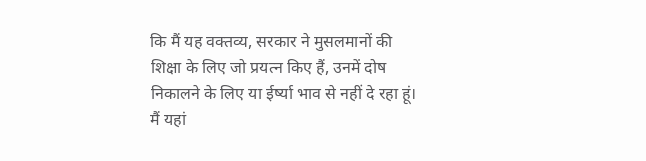कि मैं यह वक्तव्य, सरकार ने मुसलमानों की शिक्षा के लिए जो प्रयत्न किए हैं, उनमें दोष निकालने के लिए या ईर्ष्या भाव से नहीं दे रहा हूं। मैं यहां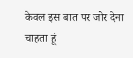केवल इस बात पर जोर देना चाहता हूं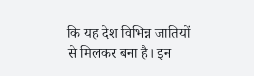कि यह देश विभिन्न जातियों से मिलकर बना है। इन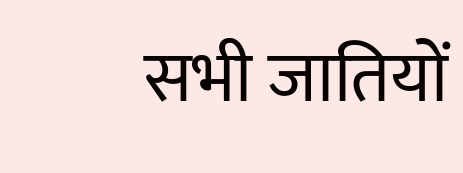सभी जातियों